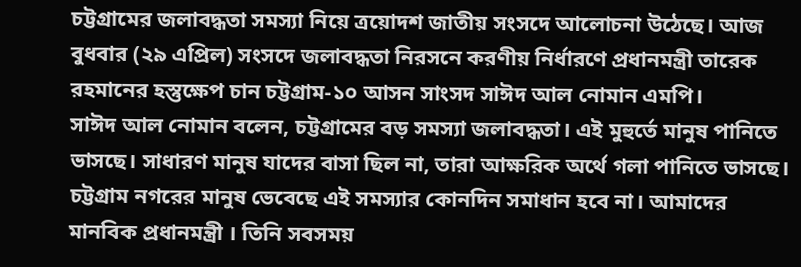চট্টগ্রামের জলাবদ্ধতা সমস্যা নিয়ে ত্রয়োদশ জাতীয় সংসদে আলোচনা উঠেছে। আজ বুধবার (২৯ এপ্রিল) সংসদে জলাবদ্ধতা নিরসনে করণীয় নির্ধারণে প্রধানমন্ত্রী তারেক রহমানের হস্তুক্ষেপ চান চট্টগ্রাম-১০ আসন সাংসদ সাঈদ আল নোমান এমপি।
সাঈদ আল নোমান বলেন, চট্টগ্রামের বড় সমস্যা জলাবদ্ধতা। এই মুহুর্তে মানুষ পানিতে ভাসছে। সাধারণ মানুষ যাদের বাসা ছিল না, তারা আক্ষরিক অর্থে গলা পানিতে ভাসছে। চট্টগ্রাম নগরের মানুষ ভেবেছে এই সমস্যার কোনদিন সমাধান হবে না। আমাদের মানবিক প্রধানমন্ত্রী । তিনি সবসময়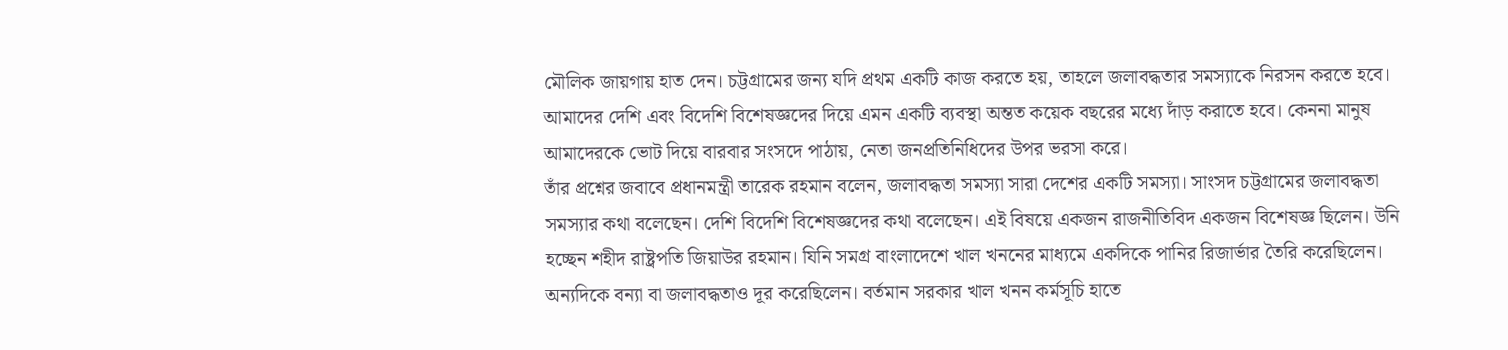মৌলিক জায়গায় হাত দেন। চট্টগ্রামের জন্য যদি প্রথম একটি কাজ করতে হয়, তাহলে জলাবদ্ধতার সমস্যাকে নিরসন করতে হবে। আমাদের দেশি এবং বিদেশি বিশেষজ্ঞদের দিয়ে এমন একটি ব্যবস্থা অন্তত কয়েক বছরের মধ্যে দাঁড় করাতে হবে। কেননা মানুষ আমাদেরকে ভোট দিয়ে বারবার সংসদে পাঠায়, নেতা জনপ্রতিনিধিদের উপর ভরসা করে।
তাঁর প্রশ্নের জবাবে প্রধানমন্ত্রী তারেক রহমান বলেন, জলাবদ্ধতা সমস্যা সারা দেশের একটি সমস্যা। সাংসদ চট্টগ্রামের জলাবদ্ধতা সমস্যার কথা বলেছেন। দেশি বিদেশি বিশেষজ্ঞদের কথা বলেছেন। এই বিষয়ে একজন রাজনীতিবিদ একজন বিশেষজ্ঞ ছিলেন। উনি হচ্ছেন শহীদ রাষ্ট্রপতি জিয়াউর রহমান। যিনি সমগ্র বাংলাদেশে খাল খননের মাধ্যমে একদিকে পানির রিজার্ভার তৈরি করেছিলেন। অন্যদিকে বন্যা বা জলাবদ্ধতাও দূর করেছিলেন। বর্তমান সরকার খাল খনন কর্মসূচি হাতে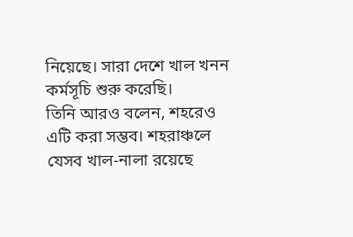নিয়েছে। সারা দেশে খাল খনন কর্মসূচি শুরু করেছি।
তিনি আরও বলেন, শহরেও এটি করা সম্ভব। শহরাঞ্চলে যেসব খাল-নালা রয়েছে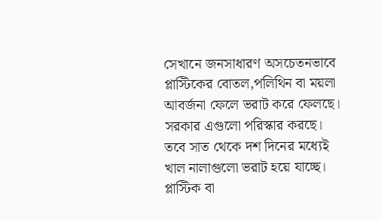সেখানে জনসাধারণ অসচেতনভাবে প্লাস্টিকের বোতল,পলিথিন বা ময়লা আবর্জনা ফেলে ভরাট করে ফেলছে। সরকার এগুলো পরিস্কার করছে। তবে সাত থেকে দশ দিনের মধ্যেই খাল নালাগুলো ভরাট হয়ে যাচ্ছে। প্লাস্টিক বা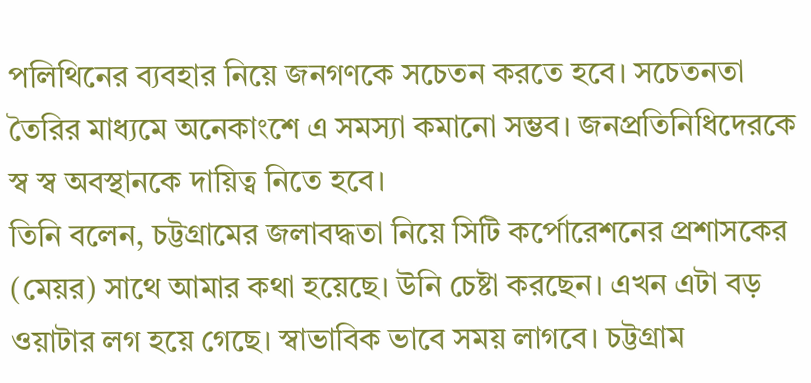পলিথিনের ব্যবহার নিয়ে জনগণকে সচেতন করতে হবে। সচেতনতা তৈরির মাধ্যমে অনেকাংশে এ সমস্যা কমানো সম্ভব। জনপ্রতিনিধিদেরকে স্ব স্ব অবস্থানকে দায়িত্ব নিতে হবে।
তিনি বলেন, চট্টগ্রামের জলাবদ্ধতা নিয়ে সিটি কর্পোরেশনের প্রশাসকের (মেয়র) সাথে আমার কথা হয়েছে। উনি চেষ্টা করছেন। এখন এটা বড় ওয়াটার লগ হয়ে গেছে। স্বাভাবিক ভাবে সময় লাগবে। চট্টগ্রাম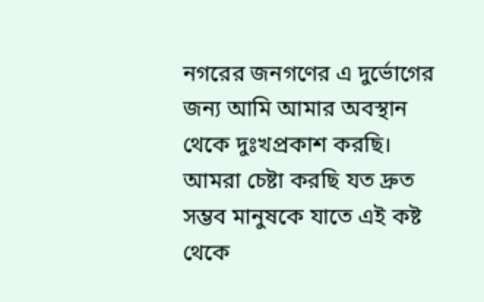নগরের জনগণের এ দুর্ভোগের জন্য আমি আমার অবস্থান থেকে দুঃখপ্রকাশ করছি। আমরা চেষ্টা করছি যত দ্রুত সম্ভব মানুষকে যাতে এই কষ্ট থেকে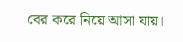বের করে নিয়ে আসা যায়।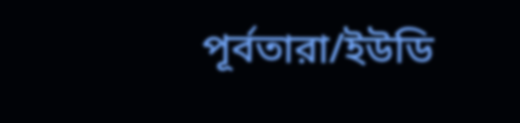পূর্বতারা/ইউডি